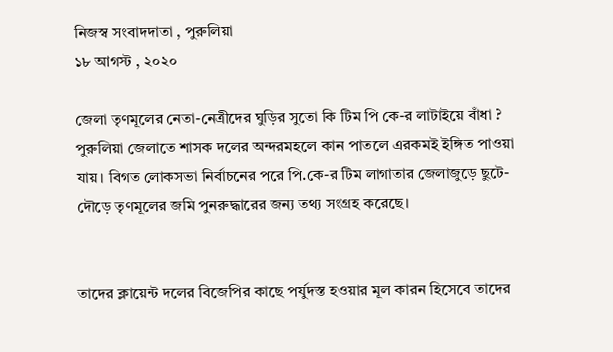নিজস্ব সংবাদদাতা , পুরুলিয়া
১৮ আগস্ট , ২০২০

জেলা তৃণমূলের নেতা-নেত্রীদের ঘুড়ির সুতো কি টিম পি কে-র লাটাইয়ে বাঁধা ? পুরুলিয়া জেলাতে শাসক দলের অন্দরমহলে কান পাতলে এরকমই ইঙ্গিত পাওয়া যায়। বিগত লোকসভা নির্বাচনের পরে পি.কে-র টিম লাগাতার জেলাজুড়ে ছুটে-দৌড়ে তৃণমূলের জমি পুনরুদ্ধারের জন্য তথ্য সংগ্রহ করেছে।


তাদের ক্লায়েন্ট দলের বিজেপির কাছে পর্যুদস্ত হওয়ার মূল কারন হিসেবে তাদের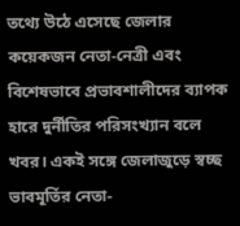তথ্যে উঠে এসেছে জেলার কয়েকজন নেতা-নেত্রী এবং বিশেষভাবে প্রভাবশালীদের ব্যাপক হারে দুর্নীতির পরিসংখ্যান বলে খবর। একই সঙ্গে জেলাজুড়ে স্বচ্ছ ভাবমূর্তির নেতা-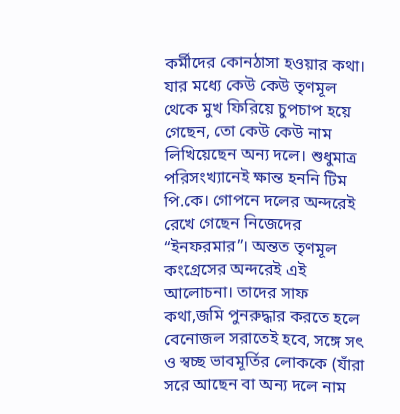কর্মীদের কোনঠাসা হওয়ার কথা। যার মধ্যে কেউ কেউ তৃণমূল থেকে মুখ ফিরিয়ে চুপচাপ হয়ে গেছেন, তো কেউ কেউ নাম লিখিয়েছেন অন্য দলে। শুধুমাত্র পরিসংখ্যানেই ক্ষান্ত হননি টিম পি.কে। গোপনে দলের অন্দরেই রেখে গেছেন নিজেদের “ইনফরমার”। অন্তত তৃণমূল কংগ্রেসের অন্দরেই এই আলোচনা। তাদের সাফ কথা,জমি পুনরুদ্ধার করতে হলে বেনোজল সরাতেই হবে, সঙ্গে সৎ ও স্বচ্ছ ভাবমূর্তির লোককে (যাঁরা সরে আছেন বা অন্য দলে নাম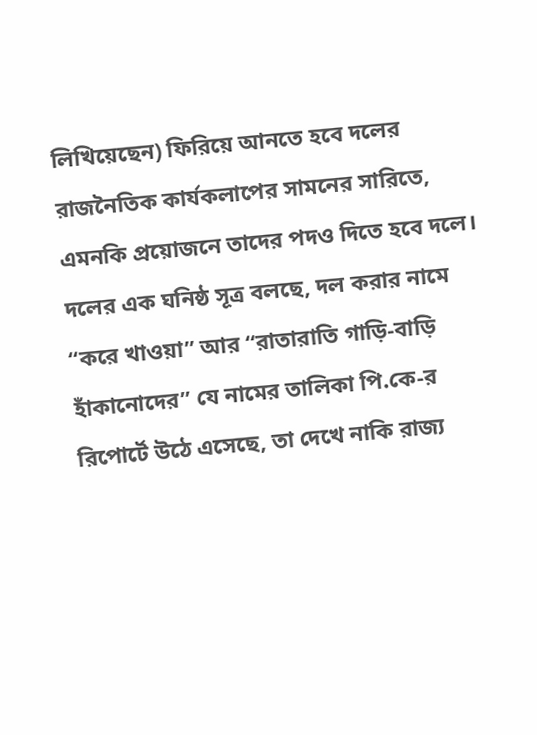লিখিয়েছেন) ফিরিয়ে আনতে হবে দলের রাজনৈতিক কার্যকলাপের সামনের সারিতে, এমনকি প্রয়োজনে তাদের পদও দিতে হবে দলে। দলের এক ঘনিষ্ঠ সূত্র বলছে, দল করার নামে “করে খাওয়া” আর “রাতারাতি গাড়ি-বাড়ি হাঁকানোদের” যে নামের তালিকা পি.কে-র রিপোর্টে উঠে এসেছে, তা দেখে নাকি রাজ্য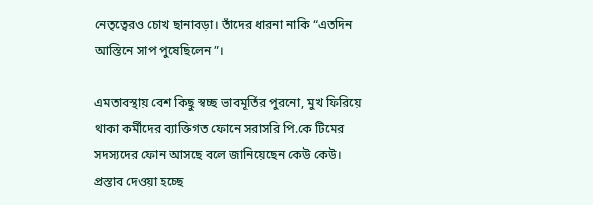নেতৃত্বেরও চোখ ছানাবড়া। তাঁদের ধারনা নাকি “এতদিন আস্তিনে সাপ পুষেছিলেন”।

এমতাবস্থায় বেশ কিছু স্বচ্ছ ভাবমূর্তির পুরনো, মুখ ফিরিয়ে থাকা কর্মীদের ব্যাক্তিগত ফোনে সরাসরি পি.কে টিমের সদস্যদের ফোন আসছে বলে জানিয়েছেন কেউ কেউ। প্রস্তাব দেওয়া হচ্ছে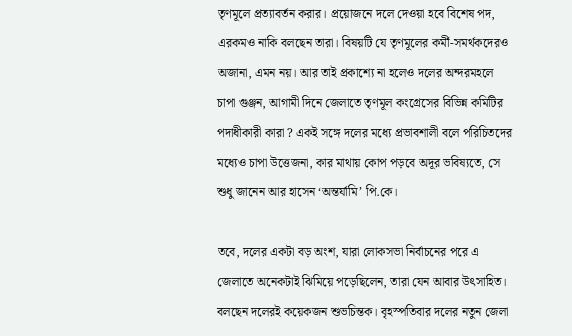তৃণমূলে প্রত্যাবর্তন করার। প্রয়োজনে দলে দেওয়া হবে বিশেষ পদ, এরকমও নাকি বলছেন তারা। বিষয়টি যে তৃণমূলের কর্মী-সমর্থকদেরও অজানা, এমন নয়। আর তাই প্রকাশ্যে না হলেও দলের অন্দরমহলে চাপা গুঞ্জন, আগামী দিনে জেলাতে তৃণমূল কংগ্রেসের বিভিন্ন কমিটির পদাধীকারী কারা ? একই সঙ্গে দলের মধ্যে প্রভাবশালী বলে পরিচিতদের মধ্যেও চাপা উত্তেজনা, কার মাথায় কোপ পড়বে অদূর ভবিষ্যতে, সে শুধু জানেন আর হাসেন ‘অন্তর্যামি’ পি.কে।

তবে, দলের একটা বড় অংশ, যারা লোকসভা নির্বাচনের পরে এ জেলাতে অনেকটাই ঝিমিয়ে পড়েছিলেন, তারা যেন আবার উৎসাহিত। বলছেন দলেরই কয়েকজন শুভচিন্তক। বৃহস্পতিবার দলের নতুন জেলা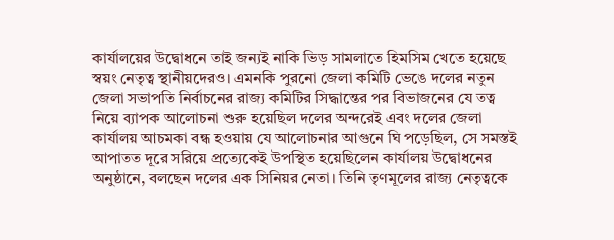কার্যালয়ের উদ্বোধনে তাই জন্যই নাকি ভিড় সামলাতে হিমসিম খেতে হয়েছে স্বয়ং নেতৃত্ব স্থানীয়দেরও। এমনকি পুরনো জেলা কমিটি ভেঙে দলের নতুন জেলা সভাপতি নির্বাচনের রাজ্য কমিটির সিদ্ধান্তের পর বিভাজনের যে তত্ব নিয়ে ব্যাপক আলোচনা শুরু হয়েছিল দলের অন্দরেই এবং দলের জেলা কার্যালয় আচমকা বন্ধ হওয়ায় যে আলোচনার আগুনে ঘি পড়েছিল, সে সমস্তই আপাতত দূরে সরিয়ে প্রত্যেকেই উপস্থিত হয়েছিলেন কার্যালয় উদ্বোধনের অনুষ্ঠানে, বলছেন দলের এক সিনিয়র নেতা। তিনি তৃণমূলের রাজ্য নেতৃত্বকে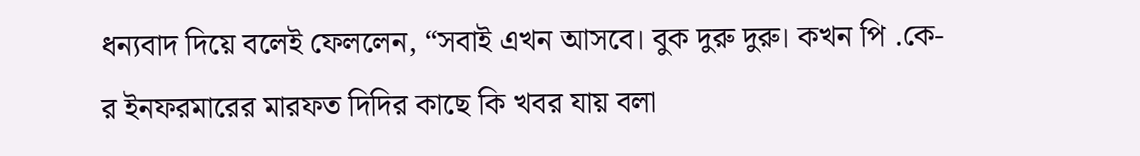ধন্যবাদ দিয়ে বলেই ফেললেন, “সবাই এখন আসবে। বুক দুরু দুরু। কখন পি .কে-র ইনফরমারের মারফত দিদির কাছে কি খবর যায় বলা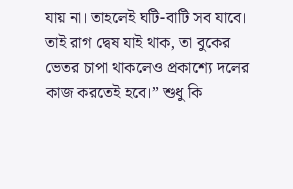যায় না। তাহলেই ঘটি-বাটি সব যাবে। তাই রাগ দ্বেষ যাই থাক, তা বুকের ভেতর চাপা থাকলেও প্রকাশ্যে দলের কাজ করতেই হবে।” শুধু কি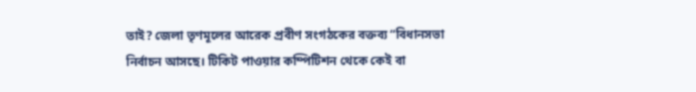তাই? জেলা তৃণমূলের আরেক প্রবীণ সংগঠকের বক্তব্য “বিধানসভা নির্বাচন আসছে। টিকিট পাওয়ার কম্পিটিশন থেকে কেই বা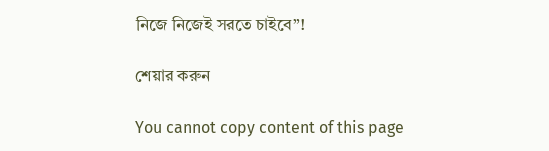নিজে নিজেই সরতে চাইবে”!

শেয়ার করুন

You cannot copy content of this page